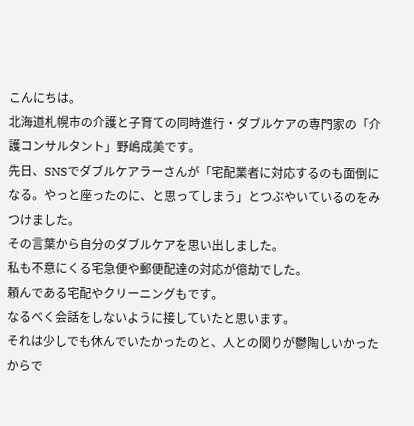こんにちは。
北海道札幌市の介護と子育ての同時進行・ダブルケアの専門家の「介護コンサルタント」野嶋成美です。
先日、SNSでダブルケアラーさんが「宅配業者に対応するのも面倒になる。やっと座ったのに、と思ってしまう」とつぶやいているのをみつけました。
その言葉から自分のダブルケアを思い出しました。
私も不意にくる宅急便や郵便配達の対応が億劫でした。
頼んである宅配やクリーニングもです。
なるべく会話をしないように接していたと思います。
それは少しでも休んでいたかったのと、人との関りが鬱陶しいかったからで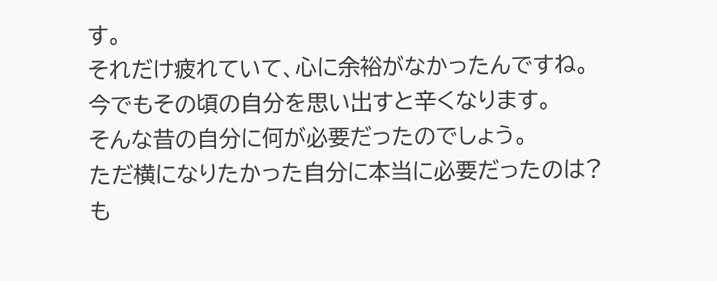す。
それだけ疲れていて、心に余裕がなかったんですね。
今でもその頃の自分を思い出すと辛くなります。
そんな昔の自分に何が必要だったのでしょう。
ただ横になりたかった自分に本当に必要だったのは?
も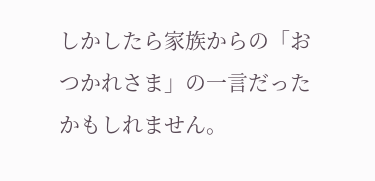しかしたら家族からの「おつかれさま」の一言だったかもしれません。